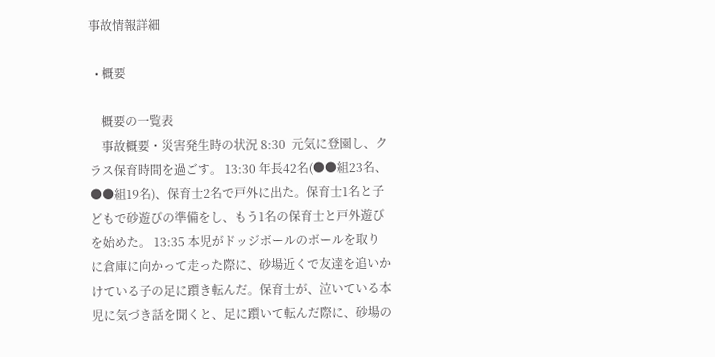事故情報詳細

  • 概要

    概要の一覧表
    事故概要・災害発生時の状況 8:30  元気に登園し、クラス保育時間を過ごす。 13:30 年長42名(●●組23名、●●組19名)、保育士2名で戸外に出た。保育士1名と子どもで砂遊びの準備をし、もう1名の保育士と戸外遊びを始めた。 13:35 本児がドッジボールのボールを取りに倉庫に向かって走った際に、砂場近くで友達を追いかけている子の足に躓き転んだ。保育士が、泣いている本児に気づき話を聞くと、足に躓いて転んだ際に、砂場の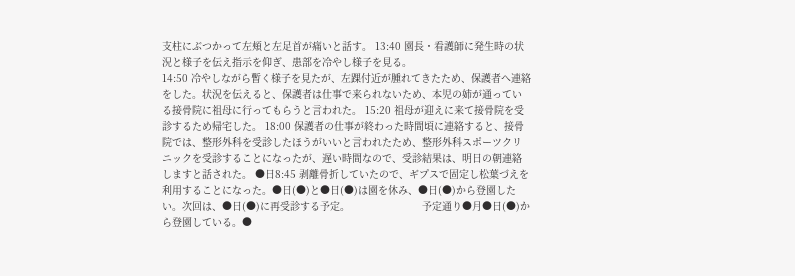支柱にぶつかって左頬と左足首が痛いと話す。 13:40 園長・看護師に発生時の状況と様子を伝え指示を仰ぎ、患部を冷やし様子を見る。                                                                14:50 冷やしながら暫く様子を見たが、左踝付近が腫れてきたため、保護者へ連絡をした。状況を伝えると、保護者は仕事で来られないため、本児の姉が通っている接骨院に祖母に行ってもらうと言われた。 15:20 祖母が迎えに来て接骨院を受診するため帰宅した。 18:00 保護者の仕事が終わった時間頃に連絡すると、接骨院では、整形外科を受診したほうがいいと言われたため、整形外科スポーツクリニックを受診することになったが、遅い時間なので、受診結果は、明日の朝連絡しますと話された。 ●日8:45 剥離骨折していたので、ギプスで固定し松葉づえを利用することになった。●日(●)と●日(●)は園を休み、●日(●)から登園したい。次回は、●日(●)に再受診する予定。                        予定通り●月●日(●)から登園している。●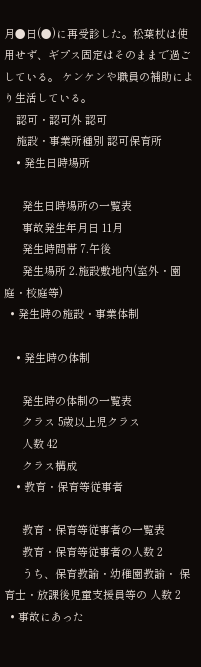月●日(●)に再受診した。松葉杖は使用せず、ギプス固定はそのままで過ごしている。 ケンケンや職員の補助により生活している。
    認可・認可外 認可
    施設・事業所種別 認可保育所
    • 発生日時場所

      発生日時場所の一覧表
      事故発生年月日 11月
      発生時間帯 7.午後
      発生場所 2.施設敷地内(室外・園庭・校庭等)
  • 発生時の施設・事業体制

    • 発生時の体制

      発生時の体制の一覧表
      クラス 5歳以上児クラス
      人数 42
      クラス構成
    • 教育・保育等従事者

      教育・保育等従事者の一覧表
      教育・保育等従事者の人数 2
      うち、保育教諭・幼稚園教諭・ 保育士・放課後児童支援員等の 人数 2
  • 事故にあった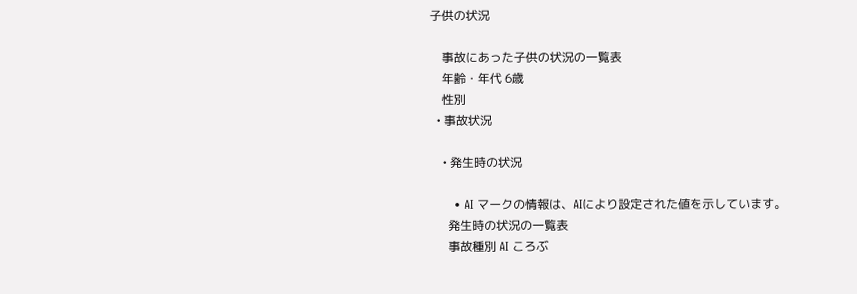子供の状況

    事故にあった子供の状況の一覧表
    年齢・年代 6歳
    性別
  • 事故状況

    • 発生時の状況

      • AI マークの情報は、AIにより設定された値を示しています。
      発生時の状況の一覧表
      事故種別 AI ころぶ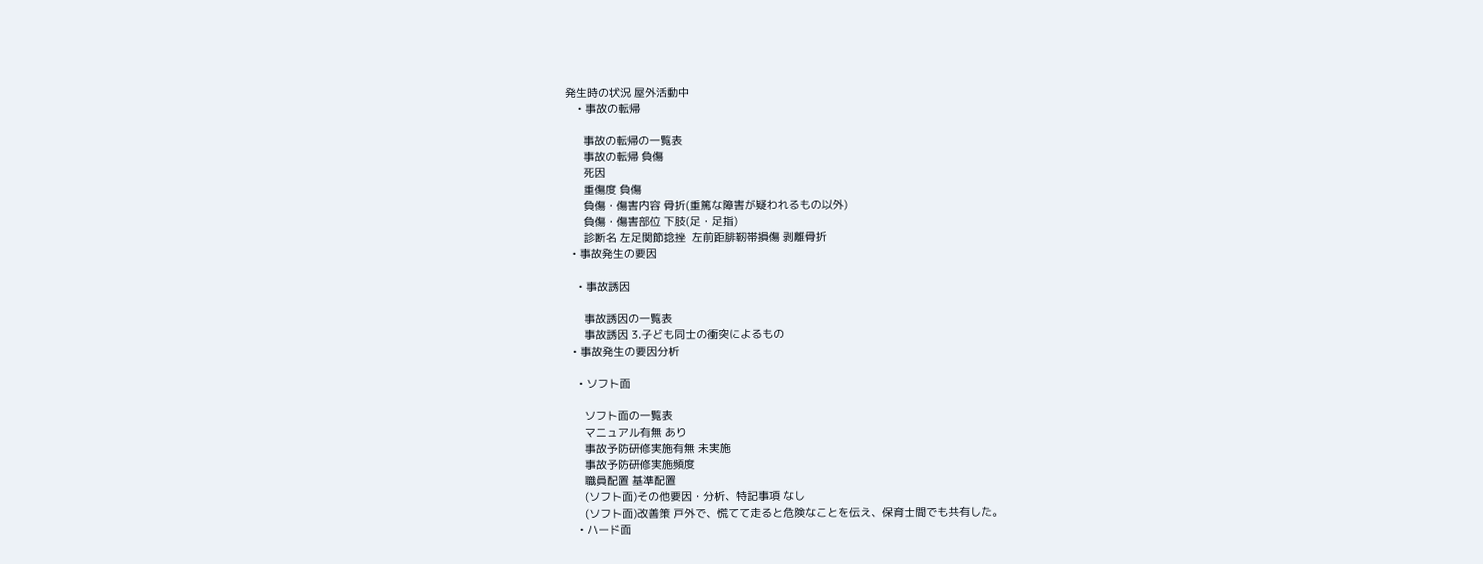発生時の状況 屋外活動中
    • 事故の転帰

      事故の転帰の一覧表
      事故の転帰 負傷
      死因
      重傷度 負傷
      負傷・傷害内容 骨折(重篤な障害が疑われるもの以外)
      負傷・傷害部位 下肢(足・足指)
      診断名 左足関節捻挫  左前距腓靭帯損傷 剥離骨折
  • 事故発生の要因

    • 事故誘因

      事故誘因の一覧表
      事故誘因 3.子ども同士の衝突によるもの
  • 事故発生の要因分析

    • ソフト面

      ソフト面の一覧表
      マニュアル有無 あり
      事故予防研修実施有無 未実施
      事故予防研修実施頻度
      職員配置 基準配置
      (ソフト面)その他要因・分析、特記事項 なし
      (ソフト面)改善策 戸外で、慌てて走ると危険なことを伝え、保育士間でも共有した。
    • ハード面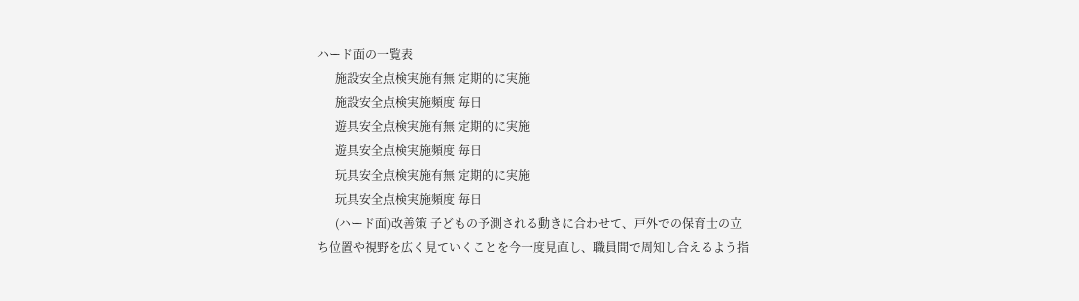ハード面の一覧表
      施設安全点検実施有無 定期的に実施
      施設安全点検実施頻度 毎日
      遊具安全点検実施有無 定期的に実施
      遊具安全点検実施頻度 毎日
      玩具安全点検実施有無 定期的に実施
      玩具安全点検実施頻度 毎日
      (ハード面)改善策 子どもの予測される動きに合わせて、戸外での保育士の立ち位置や視野を広く見ていくことを今一度見直し、職員間で周知し合えるよう指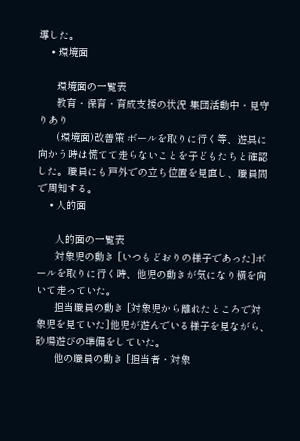導した。
    • 環境面

      環境面の一覧表
      教育・保育・育成支援の状況 集団活動中・見守りあり
      (環境面)改善策 ボールを取りに行く等、遊具に向かう時は慌てて走らないことを子どもたちと確認した。職員にも戸外での立ち位置を見直し、職員間で周知する。
    • 人的面

      人的面の一覧表
      対象児の動き [いつもどおりの様子であった]ボールを取りに行く時、他児の動きが気になり横を向いて走っていた。
      担当職員の動き [対象児から離れたところで対象児を見ていた]他児が遊んでいる様子を見ながら、砂場遊びの準備をしていた。
      他の職員の動き [担当者・対象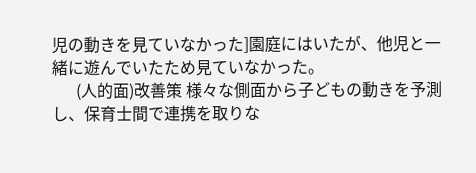児の動きを見ていなかった]園庭にはいたが、他児と一緒に遊んでいたため見ていなかった。
      (人的面)改善策 様々な側面から子どもの動きを予測し、保育士間で連携を取りな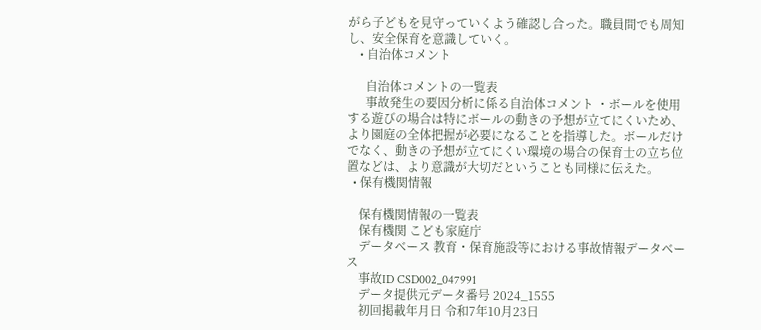がら子どもを見守っていくよう確認し合った。職員間でも周知し、安全保育を意識していく。
    • 自治体コメント

      自治体コメントの一覧表
      事故発生の要因分析に係る自治体コメント ・ボールを使用する遊びの場合は特にボールの動きの予想が立てにくいため、より園庭の全体把握が必要になることを指導した。ボールだけでなく、動きの予想が立てにくい環境の場合の保育士の立ち位置などは、より意識が大切だということも同様に伝えた。
  • 保有機関情報

    保有機関情報の一覧表
    保有機関 こども家庭庁
    データベース 教育・保育施設等における事故情報データベース
    事故ID CSD002_047991
    データ提供元データ番号 2024_1555
    初回掲載年月日 令和7年10月23日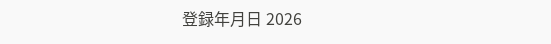登録年月日 2026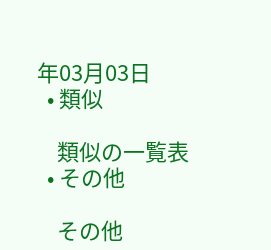年03月03日
  • 類似

    類似の一覧表
  • その他

    その他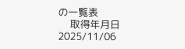の一覧表
    取得年月日 2025/11/06